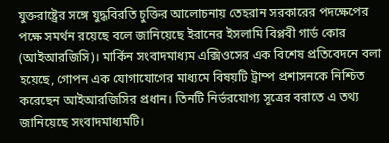যুক্তরাষ্ট্রের সঙ্গে যুদ্ধবিরতি চুক্তির আলোচনায় তেহরান সরকারের পদক্ষেপের পক্ষে সমর্থন রয়েছে বলে জানিয়েছে ইরানের ইসলামি বিপ্লবী গার্ড কোর (আইআরজিসি)। মার্কিন সংবাদমাধ্যম এক্সিওসের এক বিশেষ প্রতিবেদনে বলা হয়েছে, গোপন এক যোগাযোগের মাধ্যমে বিষয়টি ট্রাম্প প্রশাসনকে নিশ্চিত করেছেন আইআরজিসির প্রধান। তিনটি নির্ভরযোগ্য সূত্রের বরাতে এ তথ্য জানিয়েছে সংবাদমাধ্যমটি।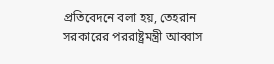প্রতিবেদনে বলা হয়, তেহরান সরকারের পররাষ্ট্রমন্ত্রী আব্বাস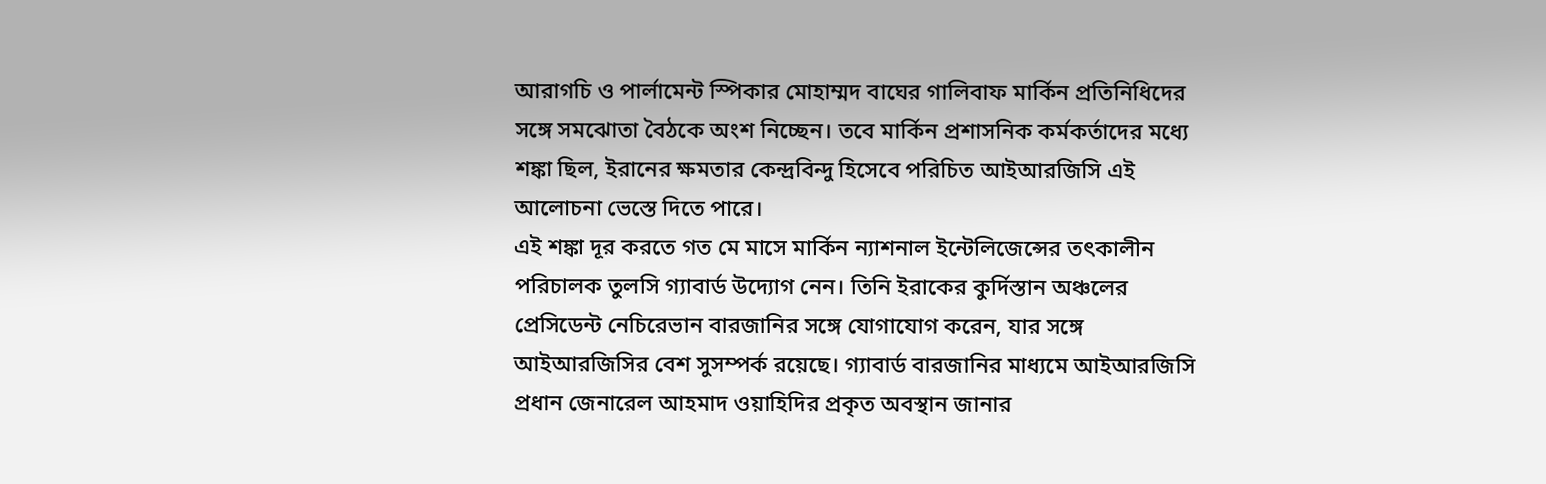আরাগচি ও পার্লামেন্ট স্পিকার মোহাম্মদ বাঘের গালিবাফ মার্কিন প্রতিনিধিদের সঙ্গে সমঝোতা বৈঠকে অংশ নিচ্ছেন। তবে মার্কিন প্রশাসনিক কর্মকর্তাদের মধ্যে শঙ্কা ছিল, ইরানের ক্ষমতার কেন্দ্রবিন্দু হিসেবে পরিচিত আইআরজিসি এই আলোচনা ভেস্তে দিতে পারে।
এই শঙ্কা দূর করতে গত মে মাসে মার্কিন ন্যাশনাল ইন্টেলিজেন্সের তৎকালীন পরিচালক তুলসি গ্যাবার্ড উদ্যোগ নেন। তিনি ইরাকের কুর্দিস্তান অঞ্চলের প্রেসিডেন্ট নেচিরেভান বারজানির সঙ্গে যোগাযোগ করেন, যার সঙ্গে আইআরজিসির বেশ সুসম্পর্ক রয়েছে। গ্যাবার্ড বারজানির মাধ্যমে আইআরজিসি প্রধান জেনারেল আহমাদ ওয়াহিদির প্রকৃত অবস্থান জানার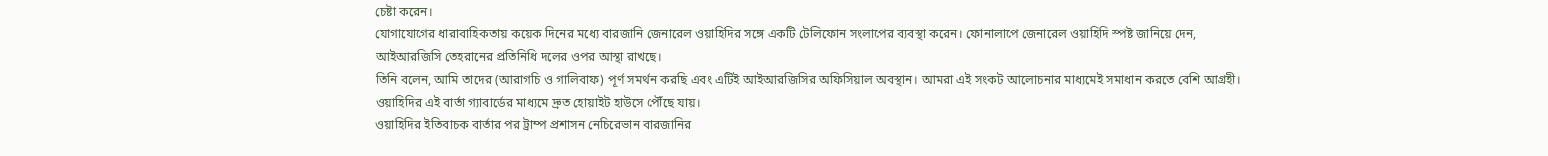চেষ্টা করেন।
যোগাযোগের ধারাবাহিকতায় কয়েক দিনের মধ্যে বারজানি জেনারেল ওয়াহিদির সঙ্গে একটি টেলিফোন সংলাপের ব্যবস্থা করেন। ফোনালাপে জেনারেল ওয়াহিদি স্পষ্ট জানিয়ে দেন, আইআরজিসি তেহরানের প্রতিনিধি দলের ওপর আস্থা রাখছে।
তিনি বলেন, আমি তাদের (আরাগচি ও গালিবাফ) পূর্ণ সমর্থন করছি এবং এটিই আইআরজিসির অফিসিয়াল অবস্থান। আমরা এই সংকট আলোচনার মাধ্যমেই সমাধান করতে বেশি আগ্রহী। ওয়াহিদির এই বার্তা গ্যাবার্ডের মাধ্যমে দ্রুত হোয়াইট হাউসে পৌঁছে যায়।
ওয়াহিদির ইতিবাচক বার্তার পর ট্রাম্প প্রশাসন নেচিরেভান বারজানির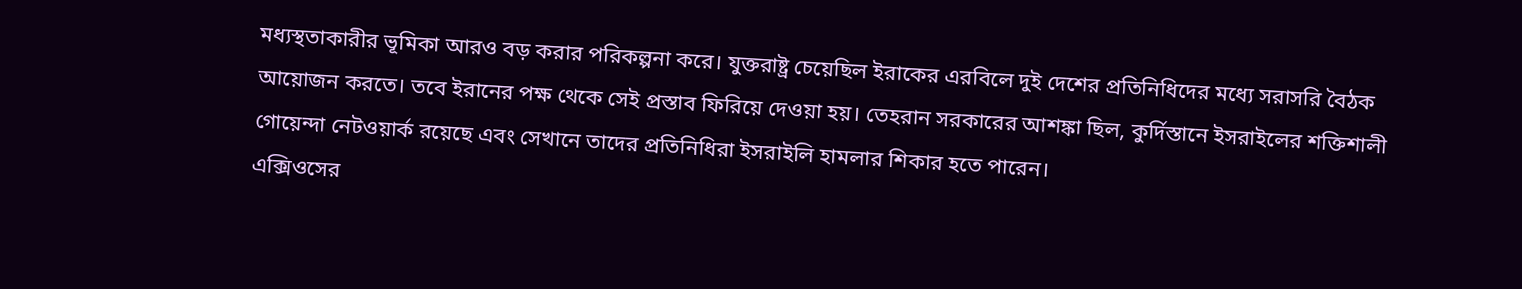মধ্যস্থতাকারীর ভূমিকা আরও বড় করার পরিকল্পনা করে। যুক্তরাষ্ট্র চেয়েছিল ইরাকের এরবিলে দুই দেশের প্রতিনিধিদের মধ্যে সরাসরি বৈঠক আয়োজন করতে। তবে ইরানের পক্ষ থেকে সেই প্রস্তাব ফিরিয়ে দেওয়া হয়। তেহরান সরকারের আশঙ্কা ছিল, কুর্দিস্তানে ইসরাইলের শক্তিশালী গোয়েন্দা নেটওয়ার্ক রয়েছে এবং সেখানে তাদের প্রতিনিধিরা ইসরাইলি হামলার শিকার হতে পারেন।
এক্সিওসের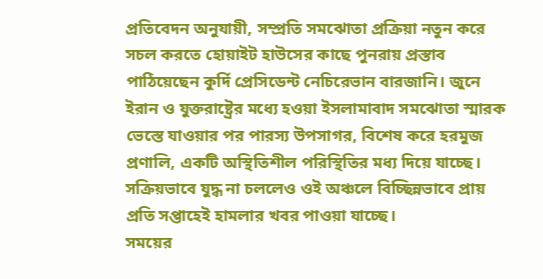প্রতিবেদন অনুযায়ী, সম্প্রতি সমঝোতা প্রক্রিয়া নতুন করে সচল করতে হোয়াইট হাউসের কাছে পুনরায় প্রস্তাব পাঠিয়েছেন কুর্দি প্রেসিডেন্ট নেচিরেভান বারজানি। জুনে ইরান ও যুক্তরাষ্ট্রের মধ্যে হওয়া ইসলামাবাদ সমঝোতা স্মারক ভেস্তে যাওয়ার পর পারস্য উপসাগর, বিশেষ করে হরমুজ প্রণালি, একটি অস্থিতিশীল পরিস্থিতির মধ্য দিয়ে যাচ্ছে। সক্রিয়ভাবে যুদ্ধ না চললেও ওই অঞ্চলে বিচ্ছিন্নভাবে প্রায় প্রতি সপ্তাহেই হামলার খবর পাওয়া যাচ্ছে।
সময়ের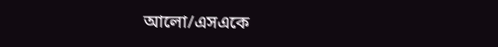আলো/এসএকে